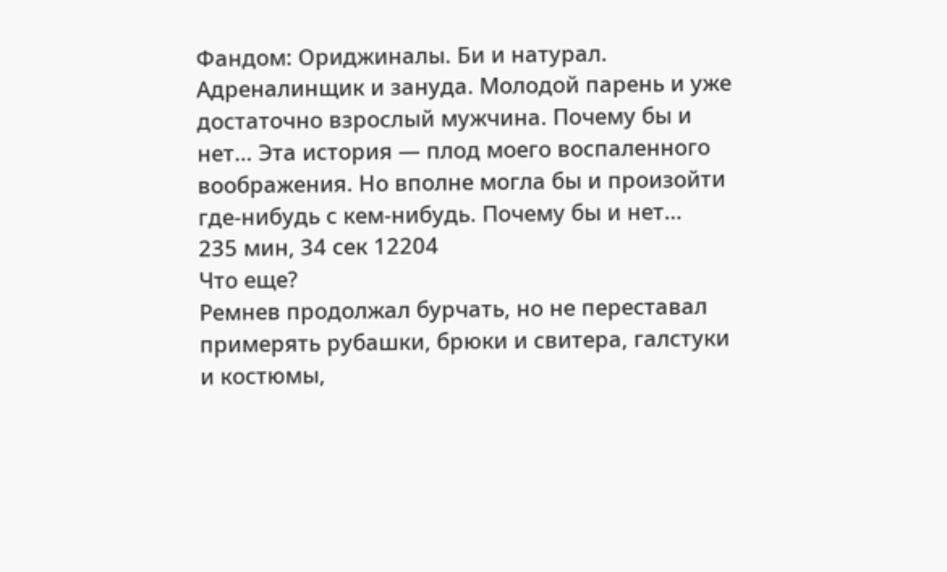Фандом: Ориджиналы. Би и натурал. Адреналинщик и зануда. Молодой парень и уже достаточно взрослый мужчина. Почему бы и нет… Эта история — плод моего воспаленного воображения. Но вполне могла бы и произойти где-нибудь с кем-нибудь. Почему бы и нет…
235 мин, 34 сек 12204
Что еще?
Ремнев продолжал бурчать, но не переставал примерять рубашки, брюки и свитера, галстуки и костюмы,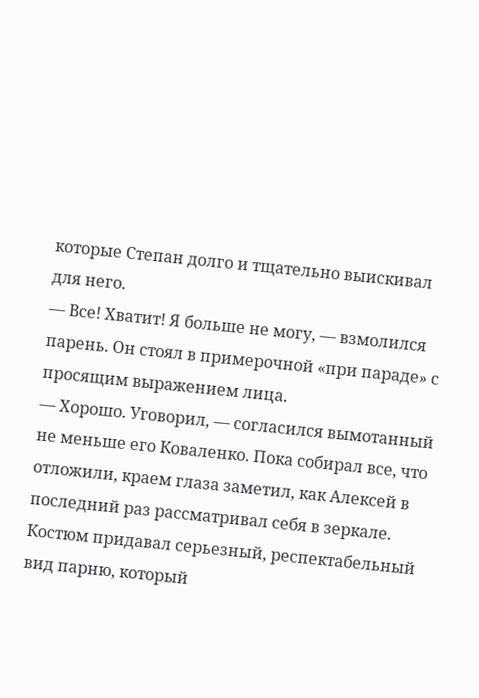которые Степан долго и тщательно выискивал для него.
— Все! Хватит! Я больше не могу, — взмолился парень. Он стоял в примерочной «при параде» с просящим выражением лица.
— Хорошо. Уговорил, — согласился вымотанный не меньше его Коваленко. Пока собирал все, что отложили, краем глаза заметил, как Алексей в последний раз рассматривал себя в зеркале. Костюм придавал серьезный, респектабельный вид парню, который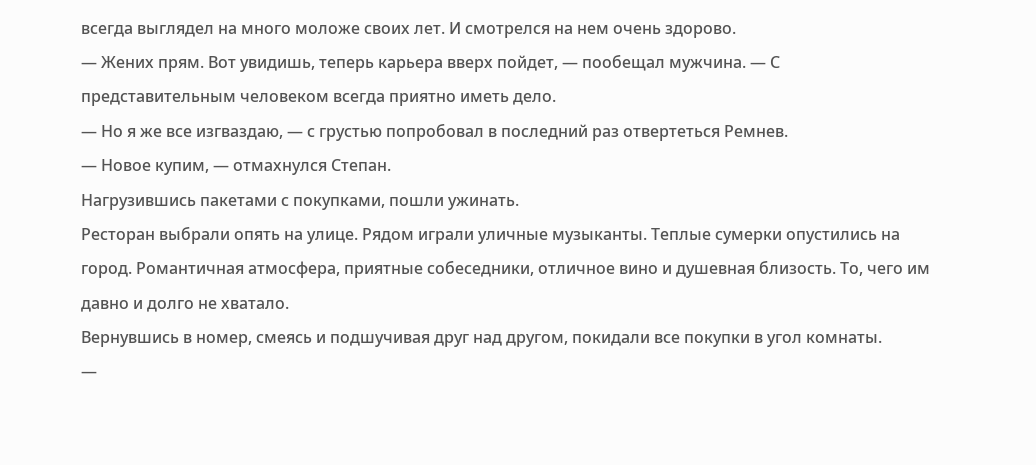всегда выглядел на много моложе своих лет. И смотрелся на нем очень здорово.
— Жених прям. Вот увидишь, теперь карьера вверх пойдет, — пообещал мужчина. — С представительным человеком всегда приятно иметь дело.
— Но я же все изгваздаю, — с грустью попробовал в последний раз отвертеться Ремнев.
— Новое купим, — отмахнулся Степан.
Нагрузившись пакетами с покупками, пошли ужинать.
Ресторан выбрали опять на улице. Рядом играли уличные музыканты. Теплые сумерки опустились на город. Романтичная атмосфера, приятные собеседники, отличное вино и душевная близость. То, чего им давно и долго не хватало.
Вернувшись в номер, смеясь и подшучивая друг над другом, покидали все покупки в угол комнаты.
—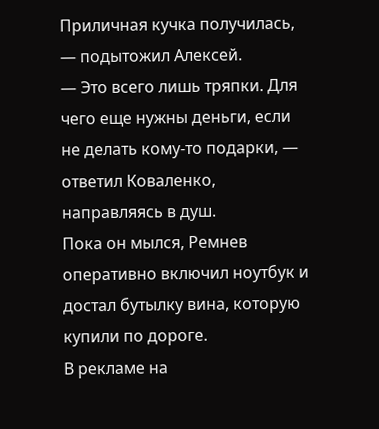Приличная кучка получилась, — подытожил Алексей.
— Это всего лишь тряпки. Для чего еще нужны деньги, если не делать кому-то подарки, — ответил Коваленко, направляясь в душ.
Пока он мылся, Ремнев оперативно включил ноутбук и достал бутылку вина, которую купили по дороге.
В рекламе на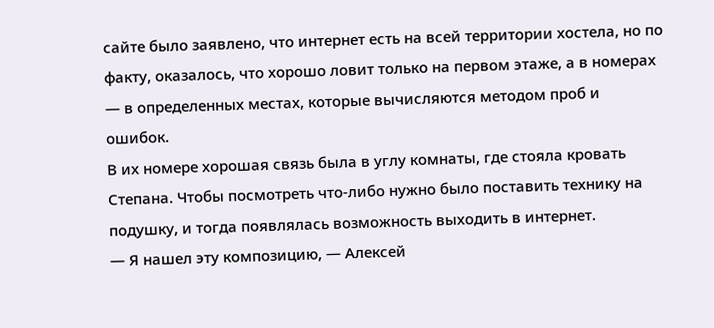сайте было заявлено, что интернет есть на всей территории хостела, но по факту, оказалось, что хорошо ловит только на первом этаже, а в номерах — в определенных местах, которые вычисляются методом проб и ошибок.
В их номере хорошая связь была в углу комнаты, где стояла кровать Степана. Чтобы посмотреть что-либо нужно было поставить технику на подушку, и тогда появлялась возможность выходить в интернет.
— Я нашел эту композицию, — Алексей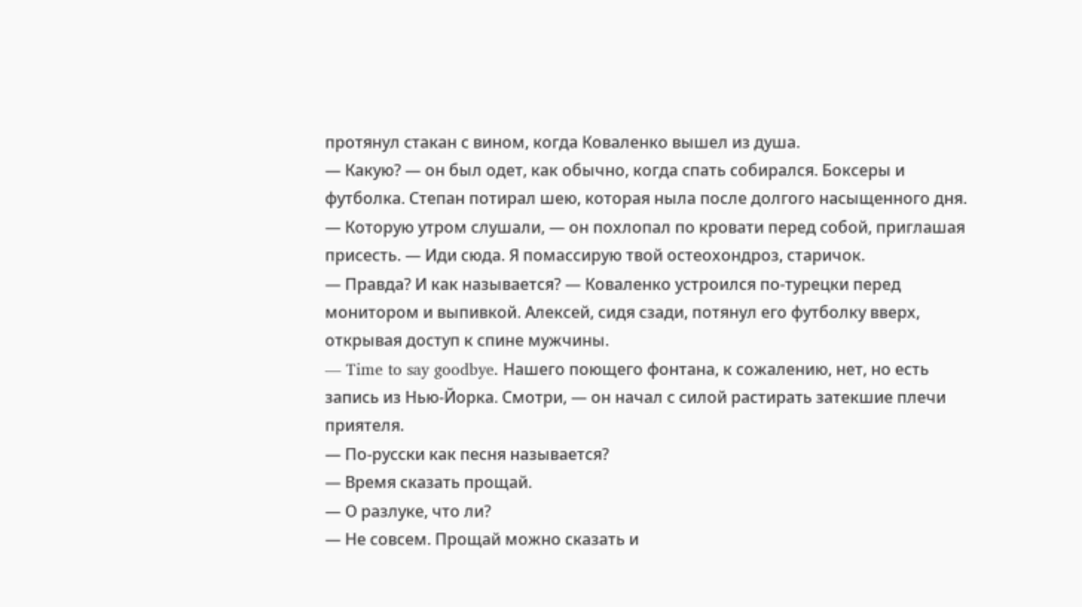протянул стакан с вином, когда Коваленко вышел из душа.
— Какую? — он был одет, как обычно, когда спать собирался. Боксеры и футболка. Степан потирал шею, которая ныла после долгого насыщенного дня.
— Которую утром слушали, — он похлопал по кровати перед собой, приглашая присесть. — Иди сюда. Я помассирую твой остеохондроз, старичок.
— Правда? И как называется? — Коваленко устроился по-турецки перед монитором и выпивкой. Алексей, сидя сзади, потянул его футболку вверх, открывая доступ к спине мужчины.
— Time to say goodbye. Нашего поющего фонтана, к сожалению, нет, но есть запись из Нью-Йорка. Смотри, — он начал с силой растирать затекшие плечи приятеля.
— По-русски как песня называется?
— Время сказать прощай.
— О разлуке, что ли?
— Не совсем. Прощай можно сказать и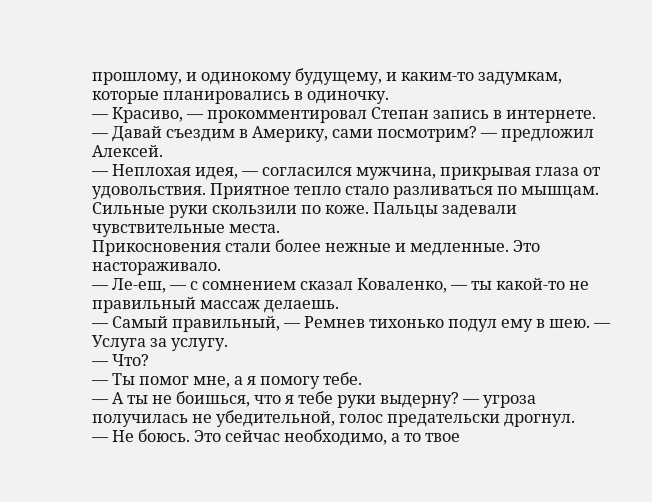прошлому, и одинокому будущему, и каким-то задумкам, которые планировались в одиночку.
— Красиво, — прокомментировал Степан запись в интернете.
— Давай съездим в Америку, сами посмотрим? — предложил Алексей.
— Неплохая идея, — согласился мужчина, прикрывая глаза от удовольствия. Приятное тепло стало разливаться по мышцам. Сильные руки скользили по коже. Пальцы задевали чувствительные места.
Прикосновения стали более нежные и медленные. Это настораживало.
— Ле-еш, — с сомнением сказал Коваленко, — ты какой-то не правильный массаж делаешь.
— Самый правильный, — Ремнев тихонько подул ему в шею. — Услуга за услугу.
— Что?
— Ты помог мне, а я помогу тебе.
— А ты не боишься, что я тебе руки выдерну? — угроза получилась не убедительной, голос предательски дрогнул.
— Не боюсь. Это сейчас необходимо, а то твое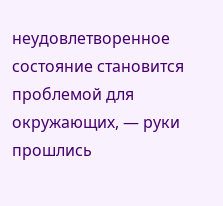неудовлетворенное состояние становится проблемой для окружающих, — руки прошлись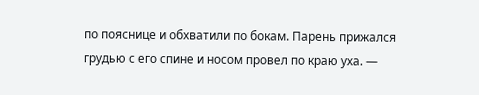по пояснице и обхватили по бокам. Парень прижался грудью с его спине и носом провел по краю уха. —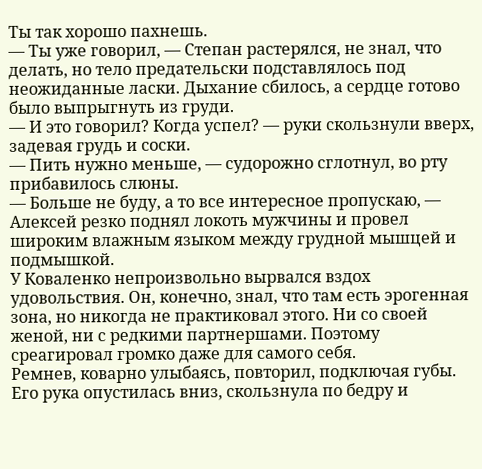Ты так хорошо пахнешь.
— Ты уже говорил, — Степан растерялся, не знал, что делать, но тело предательски подставлялось под неожиданные ласки. Дыхание сбилось, а сердце готово было выпрыгнуть из груди.
— И это говорил? Когда успел? — руки скользнули вверх, задевая грудь и соски.
— Пить нужно меньше, — судорожно сглотнул, во рту прибавилось слюны.
— Больше не буду, а то все интересное пропускаю, — Алексей резко поднял локоть мужчины и провел широким влажным языком между грудной мышцей и подмышкой.
У Коваленко непроизвольно вырвался вздох удовольствия. Он, конечно, знал, что там есть эрогенная зона, но никогда не практиковал этого. Ни со своей женой, ни с редкими партнершами. Поэтому среагировал громко даже для самого себя.
Ремнев, коварно улыбаясь, повторил, подключая губы. Его рука опустилась вниз, скользнула по бедру и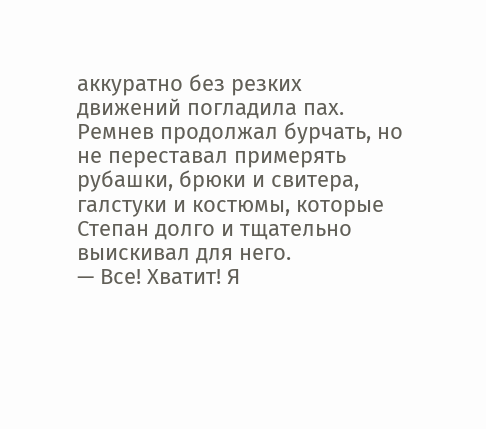аккуратно без резких движений погладила пах.
Ремнев продолжал бурчать, но не переставал примерять рубашки, брюки и свитера, галстуки и костюмы, которые Степан долго и тщательно выискивал для него.
— Все! Хватит! Я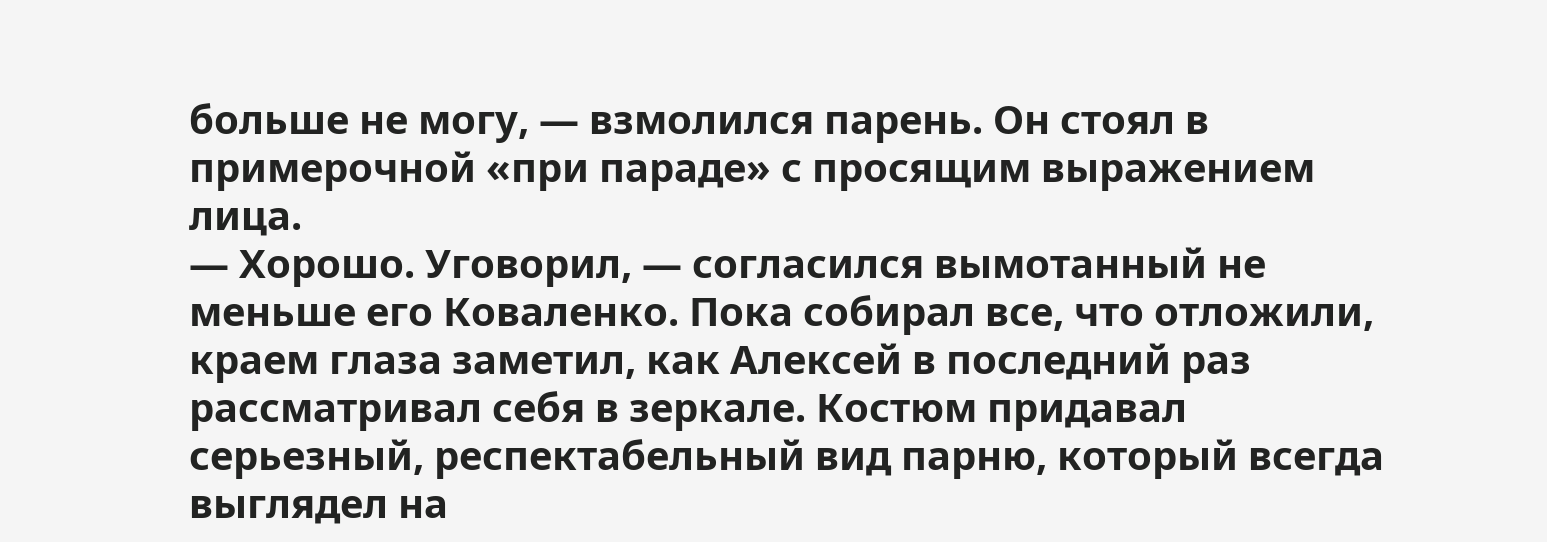больше не могу, — взмолился парень. Он стоял в примерочной «при параде» с просящим выражением лица.
— Хорошо. Уговорил, — согласился вымотанный не меньше его Коваленко. Пока собирал все, что отложили, краем глаза заметил, как Алексей в последний раз рассматривал себя в зеркале. Костюм придавал серьезный, респектабельный вид парню, который всегда выглядел на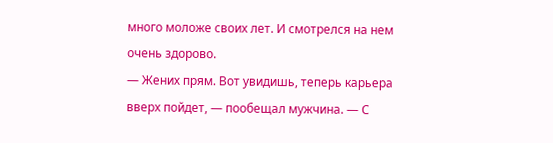много моложе своих лет. И смотрелся на нем очень здорово.
— Жених прям. Вот увидишь, теперь карьера вверх пойдет, — пообещал мужчина. — С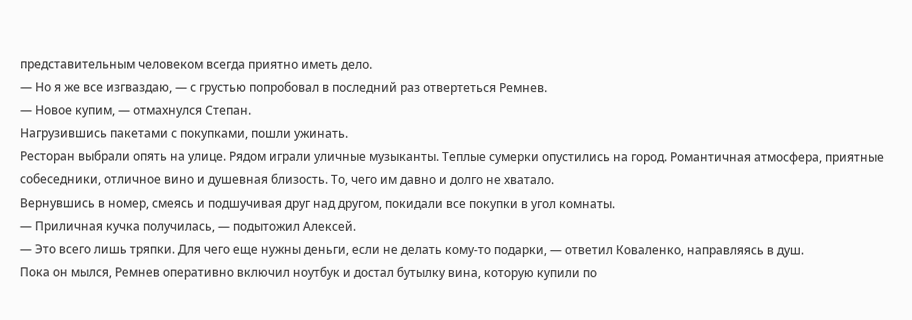представительным человеком всегда приятно иметь дело.
— Но я же все изгваздаю, — с грустью попробовал в последний раз отвертеться Ремнев.
— Новое купим, — отмахнулся Степан.
Нагрузившись пакетами с покупками, пошли ужинать.
Ресторан выбрали опять на улице. Рядом играли уличные музыканты. Теплые сумерки опустились на город. Романтичная атмосфера, приятные собеседники, отличное вино и душевная близость. То, чего им давно и долго не хватало.
Вернувшись в номер, смеясь и подшучивая друг над другом, покидали все покупки в угол комнаты.
— Приличная кучка получилась, — подытожил Алексей.
— Это всего лишь тряпки. Для чего еще нужны деньги, если не делать кому-то подарки, — ответил Коваленко, направляясь в душ.
Пока он мылся, Ремнев оперативно включил ноутбук и достал бутылку вина, которую купили по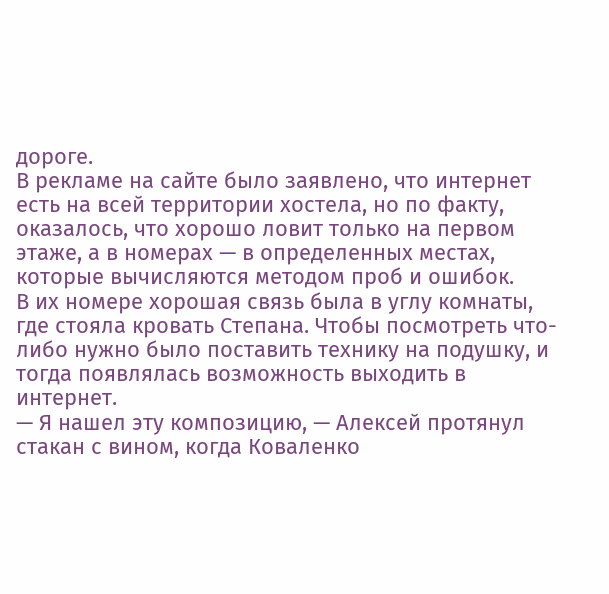дороге.
В рекламе на сайте было заявлено, что интернет есть на всей территории хостела, но по факту, оказалось, что хорошо ловит только на первом этаже, а в номерах — в определенных местах, которые вычисляются методом проб и ошибок.
В их номере хорошая связь была в углу комнаты, где стояла кровать Степана. Чтобы посмотреть что-либо нужно было поставить технику на подушку, и тогда появлялась возможность выходить в интернет.
— Я нашел эту композицию, — Алексей протянул стакан с вином, когда Коваленко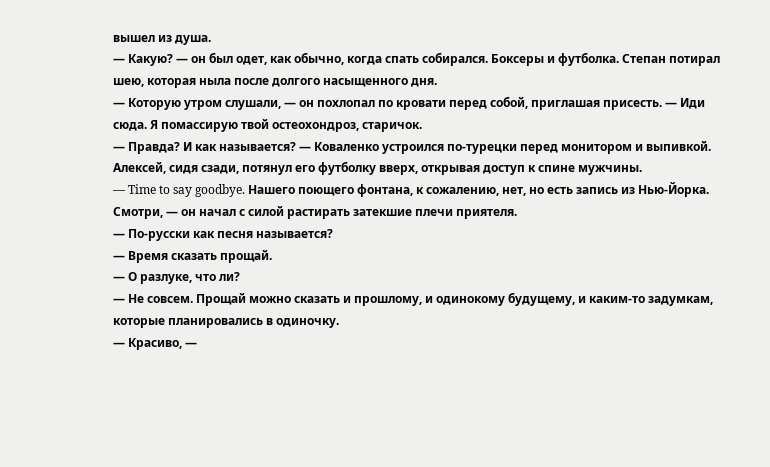вышел из душа.
— Какую? — он был одет, как обычно, когда спать собирался. Боксеры и футболка. Степан потирал шею, которая ныла после долгого насыщенного дня.
— Которую утром слушали, — он похлопал по кровати перед собой, приглашая присесть. — Иди сюда. Я помассирую твой остеохондроз, старичок.
— Правда? И как называется? — Коваленко устроился по-турецки перед монитором и выпивкой. Алексей, сидя сзади, потянул его футболку вверх, открывая доступ к спине мужчины.
— Time to say goodbye. Нашего поющего фонтана, к сожалению, нет, но есть запись из Нью-Йорка. Смотри, — он начал с силой растирать затекшие плечи приятеля.
— По-русски как песня называется?
— Время сказать прощай.
— О разлуке, что ли?
— Не совсем. Прощай можно сказать и прошлому, и одинокому будущему, и каким-то задумкам, которые планировались в одиночку.
— Красиво, —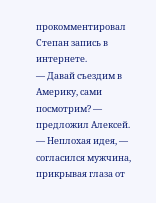прокомментировал Степан запись в интернете.
— Давай съездим в Америку, сами посмотрим? — предложил Алексей.
— Неплохая идея, — согласился мужчина, прикрывая глаза от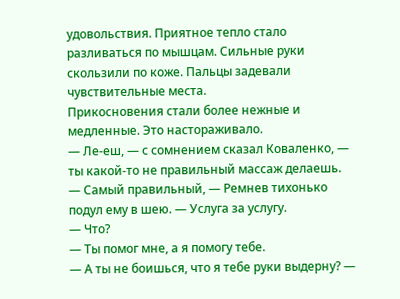удовольствия. Приятное тепло стало разливаться по мышцам. Сильные руки скользили по коже. Пальцы задевали чувствительные места.
Прикосновения стали более нежные и медленные. Это настораживало.
— Ле-еш, — с сомнением сказал Коваленко, — ты какой-то не правильный массаж делаешь.
— Самый правильный, — Ремнев тихонько подул ему в шею. — Услуга за услугу.
— Что?
— Ты помог мне, а я помогу тебе.
— А ты не боишься, что я тебе руки выдерну? —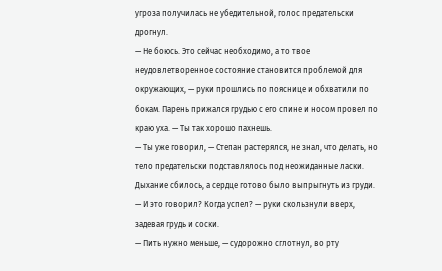угроза получилась не убедительной, голос предательски дрогнул.
— Не боюсь. Это сейчас необходимо, а то твое неудовлетворенное состояние становится проблемой для окружающих, — руки прошлись по пояснице и обхватили по бокам. Парень прижался грудью с его спине и носом провел по краю уха. — Ты так хорошо пахнешь.
— Ты уже говорил, — Степан растерялся, не знал, что делать, но тело предательски подставлялось под неожиданные ласки. Дыхание сбилось, а сердце готово было выпрыгнуть из груди.
— И это говорил? Когда успел? — руки скользнули вверх, задевая грудь и соски.
— Пить нужно меньше, — судорожно сглотнул, во рту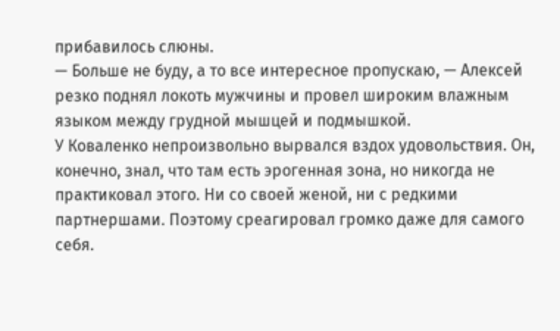прибавилось слюны.
— Больше не буду, а то все интересное пропускаю, — Алексей резко поднял локоть мужчины и провел широким влажным языком между грудной мышцей и подмышкой.
У Коваленко непроизвольно вырвался вздох удовольствия. Он, конечно, знал, что там есть эрогенная зона, но никогда не практиковал этого. Ни со своей женой, ни с редкими партнершами. Поэтому среагировал громко даже для самого себя.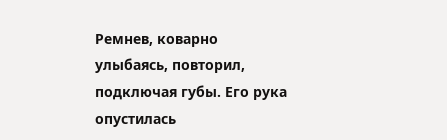Ремнев, коварно улыбаясь, повторил, подключая губы. Его рука опустилась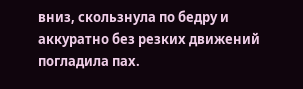вниз, скользнула по бедру и аккуратно без резких движений погладила пах.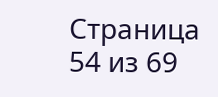Страница 54 из 69